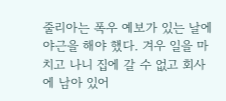줄리아는 폭우 예보가 있는 날에 야근을 해야 했다. 겨우 일을 마치고 나니 집에 갈 수 없고 회사에 남아 있어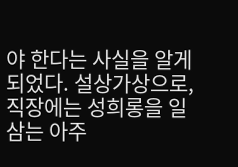야 한다는 사실을 알게 되었다. 설상가상으로, 직장에는 성희롱을 일삼는 아주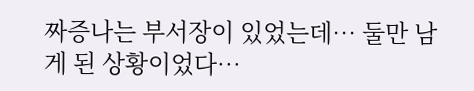짜증나는 부서장이 있었는데… 둘만 남게 된 상황이었다…